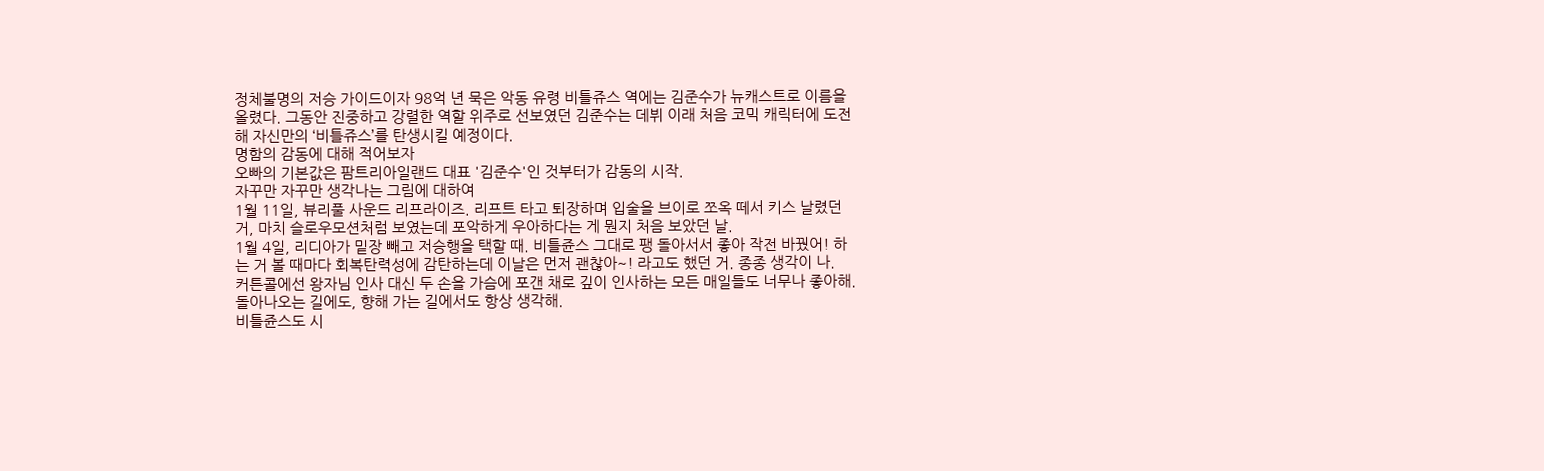정체불명의 저승 가이드이자 98억 년 묵은 악동 유령 비틀쥬스 역에는 김준수가 뉴캐스트로 이름을 올렸다. 그동안 진중하고 강렬한 역할 위주로 선보였던 김준수는 데뷔 이래 처음 코믹 캐릭터에 도전해 자신만의 ‘비틀쥬스’를 탄생시킬 예정이다.
명함의 감동에 대해 적어보자
오빠의 기본값은 팜트리아일랜드 대표 '김준수'인 것부터가 감동의 시작.
자꾸만 자꾸만 생각나는 그림에 대하여
1월 11일, 뷰리풀 사운드 리프라이즈. 리프트 타고 퇴장하며 입술을 브이로 쪼옥 떼서 키스 날렸던 거, 마치 슬로우모션처럼 보였는데 포악하게 우아하다는 게 뭔지 처음 보았던 날.
1월 4일, 리디아가 밑장 빼고 저승행을 택할 때. 비틀쥰스 그대로 팽 돌아서서 좋아 작전 바꿨어! 하는 거 볼 때마다 회복탄력성에 감탄하는데 이날은 먼저 괜찮아~! 라고도 했던 거. 종종 생각이 나.
커튼콜에선 왕자님 인사 대신 두 손을 가슴에 포갠 채로 깊이 인사하는 모든 매일들도 너무나 좋아해. 돌아나오는 길에도, 향해 가는 길에서도 항상 생각해.
비틀쥰스도 시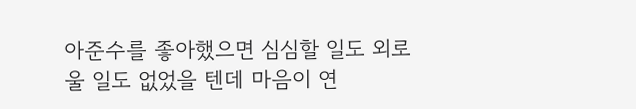아준수를 좋아했으면 심심할 일도 외로울 일도 없었을 텐데 마음이 연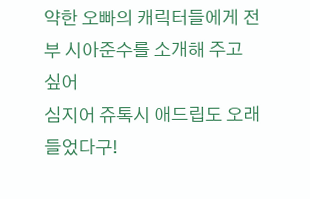약한 오빠의 캐릭터들에게 전부 시아준수를 소개해 주고 싶어
심지어 쥬톡시 애드립도 오래 들었다구!